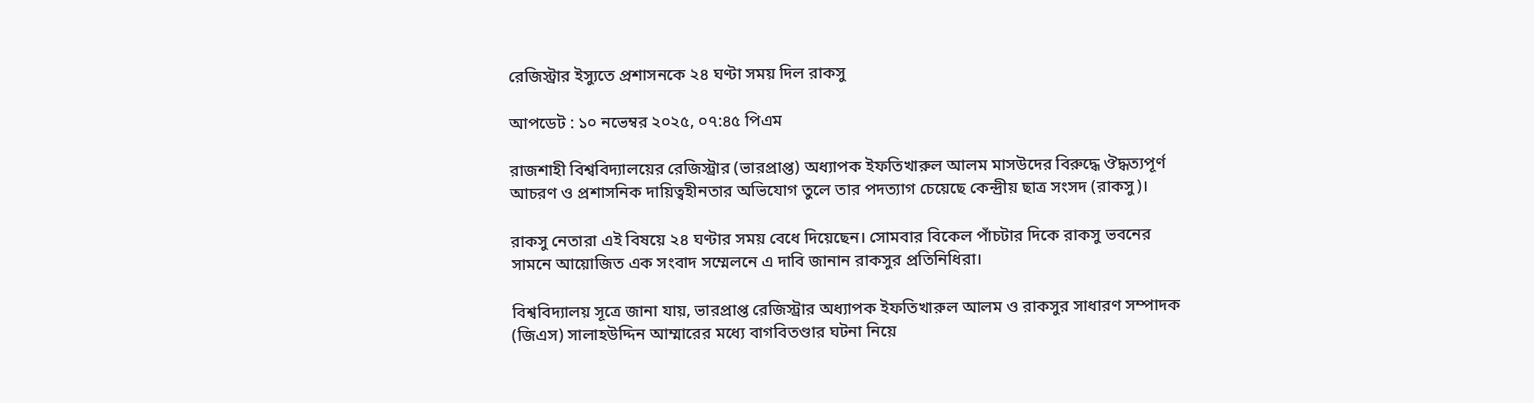রেজিস্ট্রার ইস্যুতে প্রশাসনকে ২৪ ঘণ্টা সময় দিল রাকসু

আপডেট : ১০ নভেম্বর ২০২৫, ০৭:৪৫ পিএম

রাজশাহী বিশ্ববিদ্যালয়ের রেজিস্ট্রার (ভারপ্রাপ্ত) অধ্যাপক ইফতিখারুল আলম মাসউদের বিরুদ্ধে ঔদ্ধত্যপূর্ণ আচরণ ও প্রশাসনিক দায়িত্বহীনতার অভিযোগ তুলে তার পদত্যাগ চেয়েছে কেন্দ্রীয় ছাত্র সংসদ (রাকসু)।

রাকসু নেতারা এই বিষয়ে ২৪ ঘণ্টার সময় বেধে দিয়েছেন। সোমবার বিকেল পাঁচটার দিকে রাকসু ভবনের সামনে আয়োজিত এক সংবাদ সম্মেলনে এ দাবি জানান রাকসুর প্রতিনিধিরা।

বিশ্ববিদ্যালয় সূত্রে জানা যায়, ভারপ্রাপ্ত রেজিস্ট্রার অধ্যাপক ইফতিখারুল আলম ও রাকসুর সাধারণ সম্পাদক (জিএস) সালাহউদ্দিন আম্মারের মধ্যে বাগবিতণ্ডার ঘটনা নিয়ে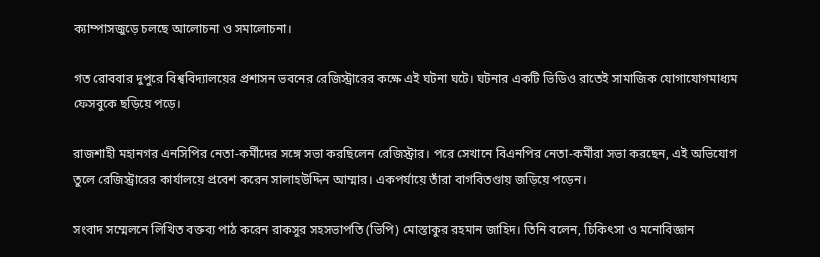ক্যাম্পাসজুড়ে চলছে আলোচনা ও সমালোচনা।

গত রোববার দুপুরে বিশ্ববিদ্যালয়ের প্রশাসন ভবনের রেজিস্ট্রারের কক্ষে এই ঘটনা ঘটে। ঘটনার একটি ভিডিও রাতেই সামাজিক যোগাযোগমাধ্যম ফেসবুকে ছড়িয়ে পড়ে।

রাজশাহী মহানগর এনসিপির নেতা-কর্মীদের সঙ্গে সভা করছিলেন রেজিস্ট্রার। পরে সেখানে বিএনপির নেতা-কর্মীরা সভা করছেন, এই অভিযোগ তুলে রেজিস্ট্রারের কার্যালয়ে প্রবেশ করেন সালাহউদ্দিন আম্মার। একপর্যায়ে তাঁরা বাগবিতণ্ডায় জড়িয়ে পড়েন।

সংবাদ সম্মেলনে লিখিত বক্তব্য পাঠ করেন রাকসুর সহসভাপতি (ভিপি) মোস্তাকুর রহমান জাহিদ। তিনি বলেন, চিকিৎসা ও মনোবিজ্ঞান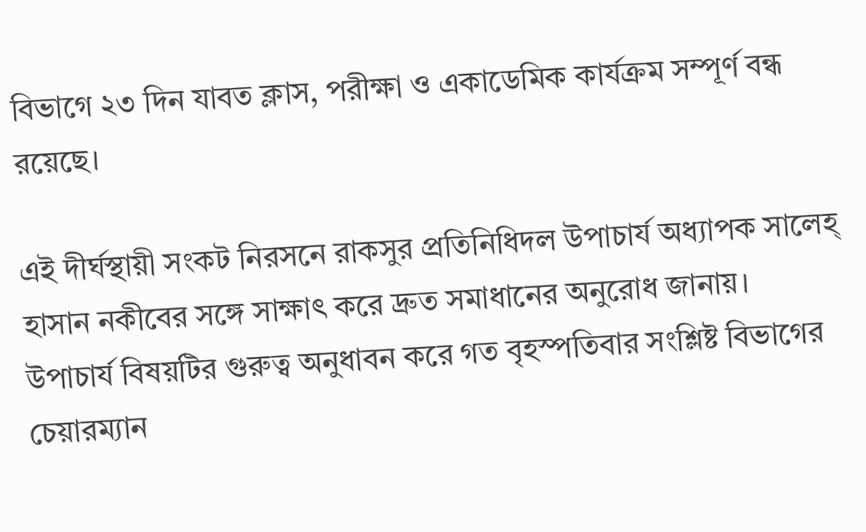বিভাগে ২৩ দিন যাবত ক্লাস, পরীক্ষা ও একাডেমিক কার্যক্রম সম্পূর্ণ বন্ধ রয়েছে।

এই দীর্ঘস্থায়ী সংকট নিরসনে রাকসুর প্রতিনিধিদল উপাচার্য অধ্যাপক সালেহ্ হাসান নকীবের সঙ্গে সাক্ষাৎ করে দ্রুত সমাধানের অনুরোধ জানায়। উপাচার্য বিষয়টির গুরুত্ব অনুধাবন করে গত বৃহস্পতিবার সংশ্লিষ্ট বিভাগের চেয়ারম্যান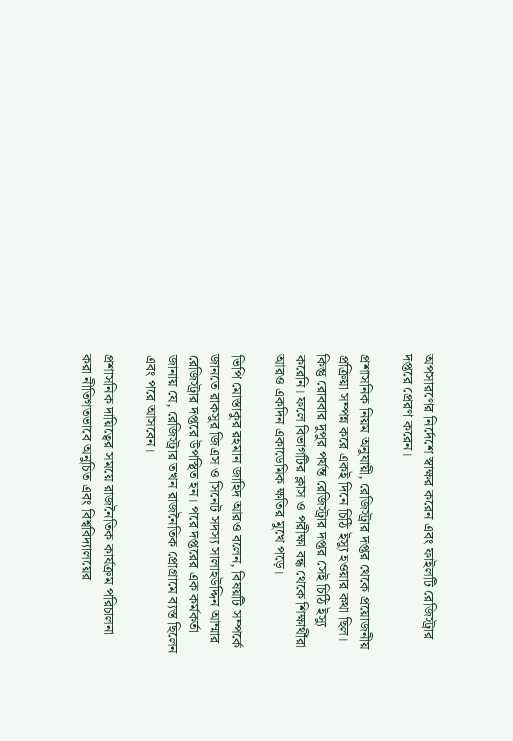অপসারণের নির্দেশে স্বাক্ষর করেন এবং ফাইলটি রেজিস্ট্রার দপ্তরে প্রেরণ করেন।

প্রশাসনিক নিয়ম অনুযায়ী, রেজিস্ট্রার দপ্তর থেকে প্রয়োজনীয় প্রক্রিয়া সম্পন্ন করে একই দিনে চিঠি ইস্যু হওয়ার কথা ছিল। কিন্তু রোববার দুপুর পর্যন্ত রেজিস্ট্রার দপ্তর সেই চিঠি ইস্যু করেনি। ফলে বিভাগটির ক্লাস ও পরীক্ষা বন্ধ থেকে শিক্ষার্থীরা আরও একদিন একাডেমিক ক্ষতির মুখে পড়ে।

ভিপি মোস্তাকুর রহমান জাহিদ আরও বলেন, বিষয়টি সম্পর্কে জানতে রাকসুর জিএস ও সিনেট সদস্য সালাহউদ্দিন আম্মার রেজিস্ট্রার দপ্তরে উপস্থিত হন। পরে দপ্তরের এক কর্মকর্তা জানায় যে, রেজিস্ট্রার তখন রাজনৈতিক প্রোগ্রামে ব্যস্ত ছিলেন এবং পরে আসবেন।

প্রশাসনিক দায়িত্বের সময়ে রাজনৈতিক কার্যক্রম পরিচালনা করা নীতিগতভাবে অনুচিত এবং বিশ্ববিদ্যালয়ের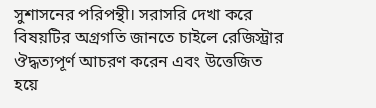সুশাসনের পরিপন্থী। সরাসরি দেখা করে বিষয়টির অগ্রগতি জানতে চাইলে রেজিস্ট্রার ঔদ্ধত্যপূর্ণ আচরণ করেন এবং উত্তেজিত হয়ে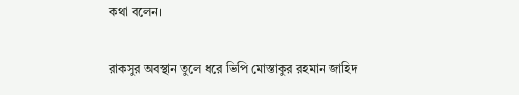কথা বলেন।

রাকসুর অবস্থান তুলে ধরে ভিপি মোস্তাকুর রহমান জাহিদ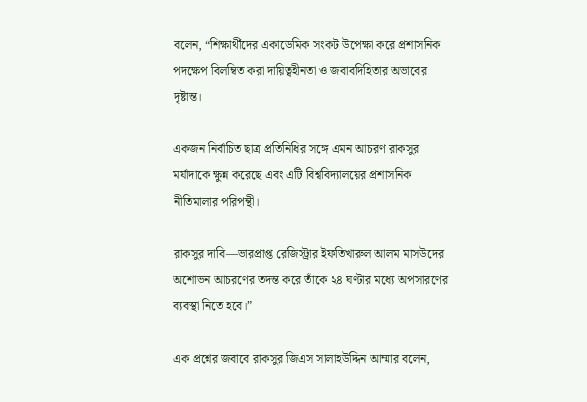বলেন, “শিক্ষার্থীদের একাডেমিক সংকট উপেক্ষা করে প্রশাসনিক পদক্ষেপ বিলম্বিত করা দায়িত্বহীনতা ও জবাবদিহিতার অভাবের দৃষ্টান্ত।

একজন নির্বাচিত ছাত্র প্রতিনিধির সঙ্গে এমন আচরণ রাকসুর মর্যাদাকে ক্ষুন্ন করেছে এবং এটি বিশ্ববিদ্যালয়ের প্রশাসনিক নীতিমালার পরিপন্থী।

রাকসুর দাবি—ভারপ্রাপ্ত রেজিস্ট্রার ইফতিখারুল আলম মাসউদের অশোভন আচরণের তদন্ত করে তাঁকে ২৪ ঘণ্টার মধ্যে অপসারণের ব্যবস্থা নিতে হবে।”

এক প্রশ্নের জবাবে রাকসুর জিএস সালাহউদ্দিন আম্মার বলেন,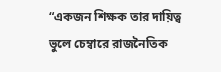“একজন শিক্ষক তার দায়িত্ব ভুলে চেম্বারে রাজনৈতিক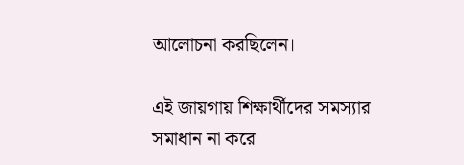আলোচনা করছিলেন।

এই জায়গায় শিক্ষার্থীদের সমস্যার সমাধান না করে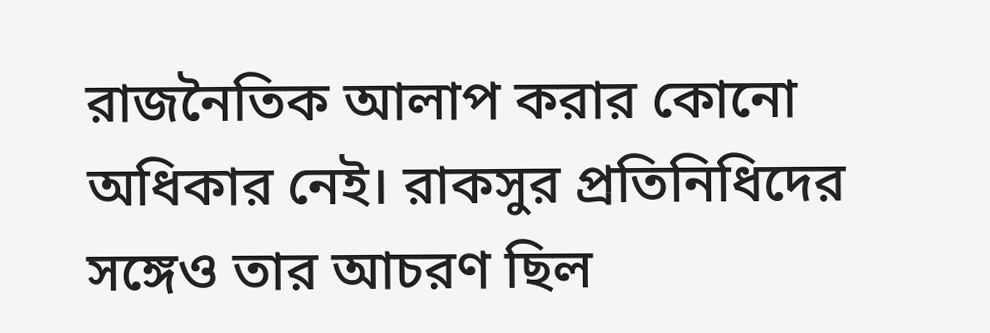রাজনৈতিক আলাপ করার কোনো অধিকার নেই। রাকসুর প্রতিনিধিদের সঙ্গেও তার আচরণ ছিল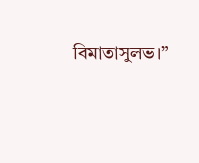বিমাতাসুলভ।”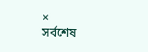×
সর্বশেষ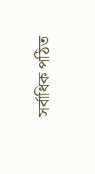সর্বাধিক পঠিত